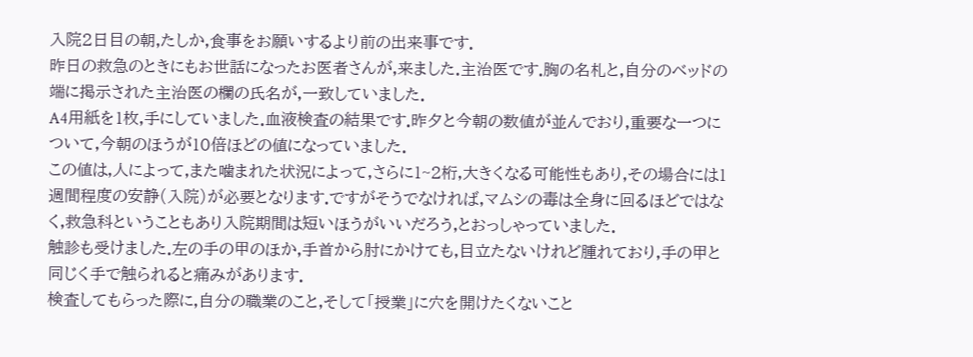入院2日目の朝,たしか,食事をお願いするより前の出来事です.
昨日の救急のときにもお世話になったお医者さんが,来ました.主治医です.胸の名札と,自分のベッドの端に掲示された主治医の欄の氏名が,一致していました.
A4用紙を1枚,手にしていました.血液検査の結果です.昨夕と今朝の数値が並んでおり,重要な一つについて,今朝のほうが10倍ほどの値になっていました.
この値は,人によって,また噛まれた状況によって,さらに1~2桁,大きくなる可能性もあり,その場合には1週間程度の安静(入院)が必要となります.ですがそうでなければ,マムシの毒は全身に回るほどではなく,救急科ということもあり入院期間は短いほうがいいだろう,とおっしゃっていました.
触診も受けました.左の手の甲のほか,手首から肘にかけても,目立たないけれど腫れており,手の甲と同じく手で触られると痛みがあります.
検査してもらった際に,自分の職業のこと,そして「授業」に穴を開けたくないこと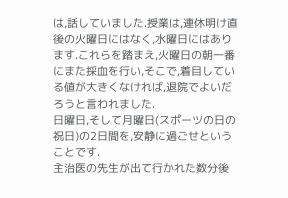は,話していました.授業は,連休明け直後の火曜日にはなく,水曜日にはあります.これらを踏まえ,火曜日の朝一番にまた採血を行い,そこで,着目している値が大きくなければ,退院でよいだろうと言われました.
日曜日,そして月曜日(スポーツの日の祝日)の2日間を,安静に過ごせということです.
主治医の先生が出て行かれた数分後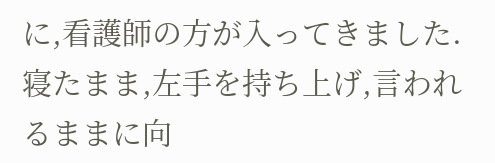に,看護師の方が入ってきました.寝たまま,左手を持ち上げ,言われるままに向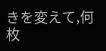きを変えて,何枚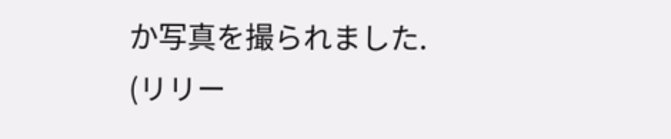か写真を撮られました.
(リリー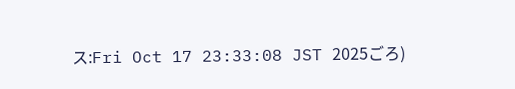ス:Fri Oct 17 23:33:08 JST 2025ごろ)